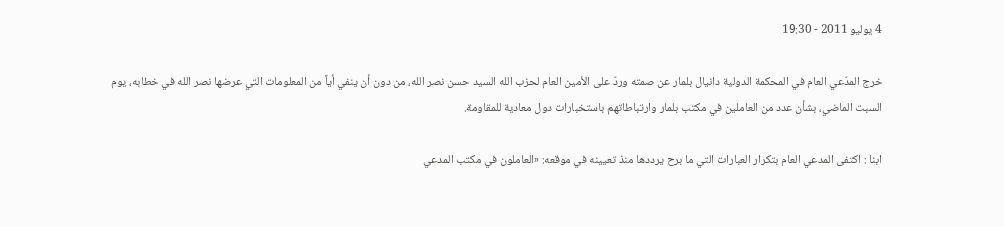4 يوليو 2011 - 19:30

خرج المدّعي العام في المحكمة الدولية دانيال بلمار عن صمته وردّ على الأمين العام لحزب الله السيد حسن نصر الله، من دون أن ينفي أياً من المعلومات التي عرضها نصر الله في خطابه، يوم السبت الماضي، بشأن عدد من العاملين في مكتب بلمار وارتباطاتهم باستخبارات دول معادية للمقاومة.

ابنا : اكتفى المدعي العام بتكرار العبارات التي ما برح يرددها منذ تعيينه في موقعه: «العاملون في مكتب المدعي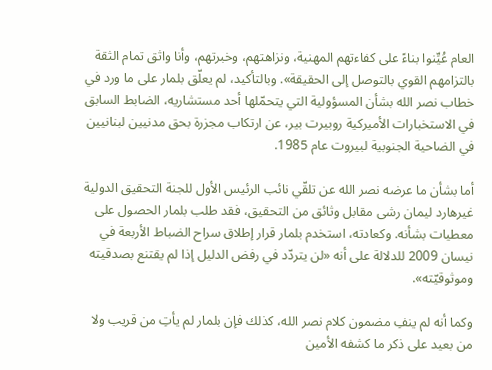العام عُيِّنوا بناءً على كفاءتهم المهنية، ونزاهتهم، وخبرتهم، وأنا واثق تمام الثقة بالتزامهم القوي بالتوصل إلى الحقيقة». وبالتأكيد، لم يعلّق بلمار على ما ورد في خطاب نصر الله بشأن المسؤولية التي يتحمّلها أحد مستشاريه، الضابط السابق في الاستخبارات الأميركية روبيرت بير، عن ارتكاب مجزرة بحق مدنيين لبنانيين في الضاحية الجنوبية لبيروت عام 1985.

أما بشأن ما عرضه نصر الله عن تلقّي نائب الرئيس الأول للجنة التحقيق الدولية غيرهارد ليمان رشى مقابل وثائق من التحقيق، فقد طلب بلمار الحصول على معطيات بشأنه. وكعادته، استخدم بلمار قرار إطلاق سراح الضباط الأربعة في نيسان 2009 للدلالة على أنه «لن يتردّد في رفض الدليل إذا لم يقتنع بصدقيته وموثوقيّته».

وكما أنه لم ينفِ مضمون كلام نصر الله، كذلك فإن بلمار لم يأتِ من قريب ولا من بعيد على ذكر ما كشفه الأمين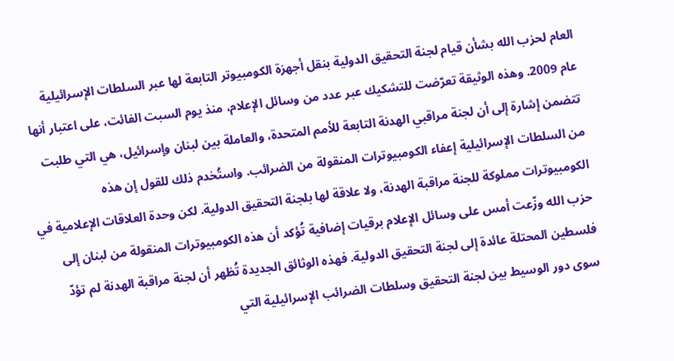العام لحزب الله بشأن قيام لجنة التحقيق الدولية بنقل أجهزة الكومبيوتر التابعة لها عبر السلطات الإسرائيلية عام 2009. وهذه الوثيقة تعرّضت للتشكيك عبر عدد من وسائل الإعلام، منذ يوم السبت الفائت، على اعتبار أنها تتضمن إشارة إلى أن لجنة مراقبي الهدنة التابعة للأمم المتحدة، والعاملة بين لبنان وإسرائيل، هي التي طلبت من السلطات الإسرائيلية إعفاء الكومبيوترات المنقولة من الضرائب. واستُخدم ذلك للقول إن هذه الكومبيوترات مملوكة للجنة مراقبة الهدنة، ولا علاقة لها بلجنة التحقيق الدولية. لكن وحدة العلاقات الإعلامية في حزب الله وزّعت أمس على وسائل الإعلام برقيات إضافية تُؤكد أن هذه الكومبيوترات المنقولة من لبنان إلى فلسطين المحتلة عائدة إلى لجنة التحقيق الدولية. فهذه الوثائق الجديدة تُظهر أن لجنة مراقبة الهدنة لم تؤدّ سوى دور الوسيط بين لجنة التحقيق وسلطات الضرائب الإسرائيلية التي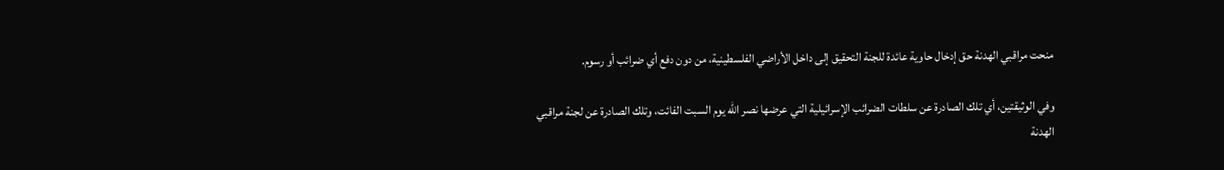منحت مراقبي الهدنة حق إدخال حاوية عائدة للجنة التحقيق إلى داخل الأراضي الفلسطينية، من دون دفع أي ضرائب أو رسوم.

وفي الوثيقتين، أي تلك الصادرة عن سلطات الضرائب الإسرائيلية التي عرضها نصر الله يوم السبت الفائت، وتلك الصادرة عن لجنة مراقبي الهدنة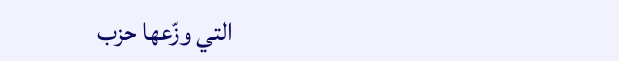التي وزّعها حزب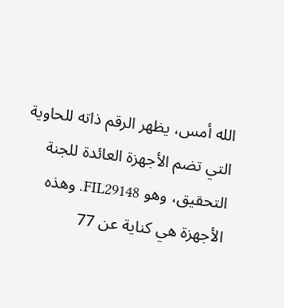الله أمس، يظهر الرقم ذاته للحاوية التي تضم الأجهزة العائدة للجنة التحقيق، وهو FIL29148. وهذه الأجهزة هي كناية عن 77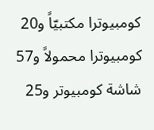كومبيوترا مكتبيّاً و20 كومبيوترا محمولاً و57 شاشة كومبيوتر و25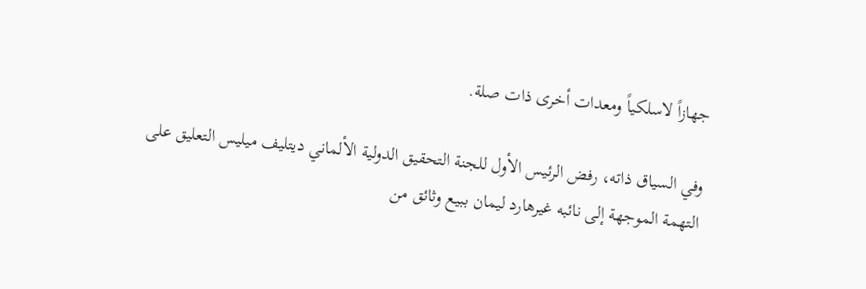جهازاً لاسلكياً ومعدات أخرى ذات صلة.

وفي السياق ذاته، رفض الرئيس الأول للجنة التحقيق الدولية الألماني ديتليف ميليس التعليق على التهمة الموجهة إلى نائبه غيرهارد ليمان ببيع وثائق من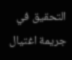التحقيق في جريمة اغتيال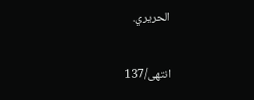الحريري.

انتهی/137